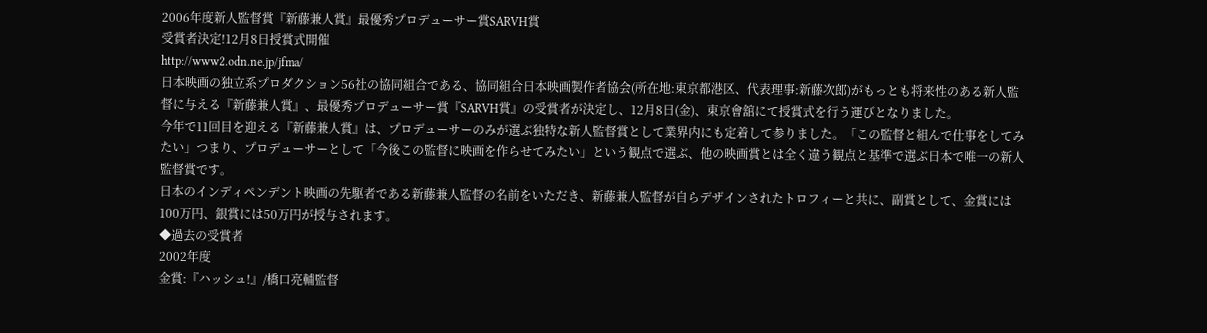2006年度新人監督賞『新藤兼人賞』最優秀プロデューサー賞SARVH賞
受賞者決定!12月8日授賞式開催
http://www2.odn.ne.jp/jfma/
日本映画の独立系プロダクション56社の協同組合である、協同組合日本映画製作者協会(所在地:東京都港区、代表理事:新藤次郎)がもっとも将来性のある新人監督に与える『新藤兼人賞』、最優秀プロデューサー賞『SARVH賞』の受賞者が決定し、12月8日(金)、東京會舘にて授賞式を行う運びとなりました。
今年で11回目を迎える『新藤兼人賞』は、プロデューサーのみが選ぶ独特な新人監督賞として業界内にも定着して参りました。「この監督と組んで仕事をしてみたい」つまり、プロデューサーとして「今後この監督に映画を作らせてみたい」という観点で選ぶ、他の映画賞とは全く違う観点と基準で選ぶ日本で唯一の新人監督賞です。
日本のインディペンデント映画の先駆者である新藤兼人監督の名前をいただき、新藤兼人監督が自らデザインされたトロフィーと共に、副賞として、金賞には100万円、銀賞には50万円が授与されます。
◆過去の受賞者
2002年度
金賞:『ハッシュ!』/橋口亮輔監督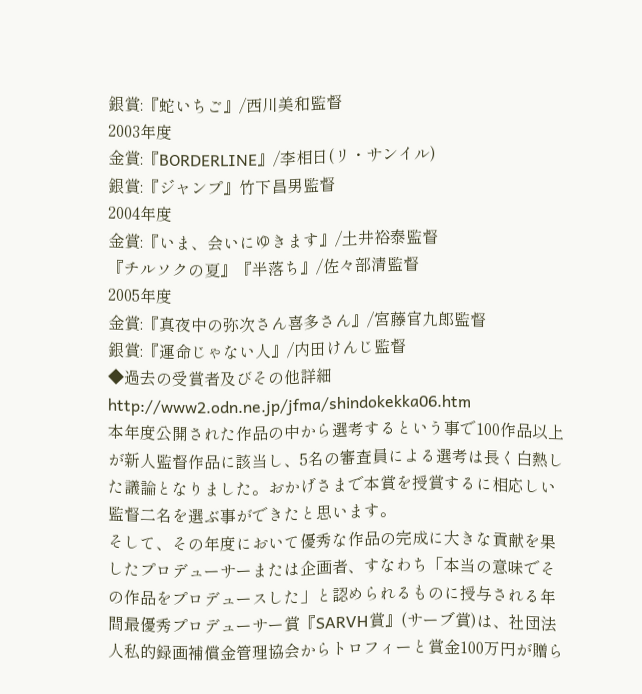銀賞:『蛇いちご』/西川美和監督
2003年度
金賞:『BORDERLINE』/李相日(リ・サンイル)
銀賞:『ジャンプ』竹下昌男監督
2004年度
金賞:『いま、会いにゆきます』/土井裕泰監督
『チルソクの夏』『半落ち』/佐々部清監督
2005年度
金賞:『真夜中の弥次さん喜多さん』/宮藤官九郎監督
銀賞:『運命じゃない人』/内田けんじ監督
◆過去の受賞者及びその他詳細
http://www2.odn.ne.jp/jfma/shindokekka06.htm
本年度公開された作品の中から選考するという事で100作品以上が新人監督作品に該当し、5名の審査員による選考は長く白熱した議論となりました。おかげさまで本賞を授賞するに相応しい監督二名を選ぶ事ができたと思います。
そして、その年度において優秀な作品の完成に大きな貢献を果したプロデューサーまたは企画者、すなわち「本当の意味でその作品をプロデュースした」と認められるものに授与される年間最優秀プロデューサー賞『SARVH賞』(サーブ賞)は、社団法人私的録画補償金管理協会からトロフィーと賞金100万円が贈ら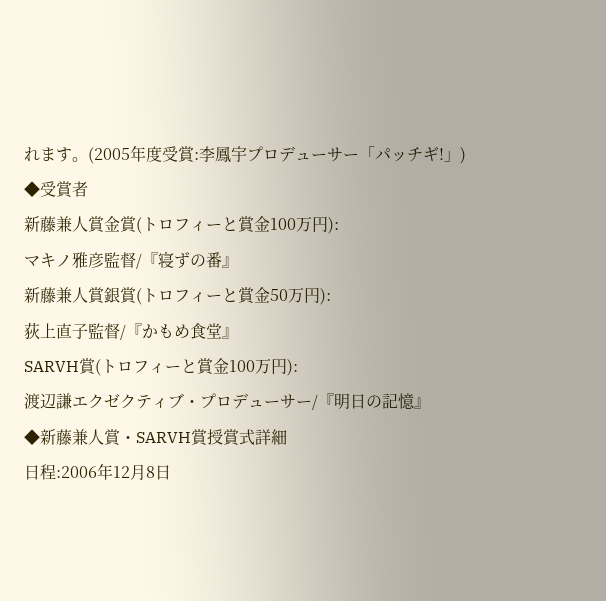れます。(2005年度受賞:李鳳宇プロデューサー「パッチギ!」)
◆受賞者
新藤兼人賞金賞(トロフィーと賞金100万円):
マキノ雅彦監督/『寝ずの番』
新藤兼人賞銀賞(トロフィーと賞金50万円):
荻上直子監督/『かもめ食堂』
SARVH賞(トロフィーと賞金100万円):
渡辺謙エクゼクティブ・プロデューサー/『明日の記憶』
◆新藤兼人賞・SARVH賞授賞式詳細
日程:2006年12月8日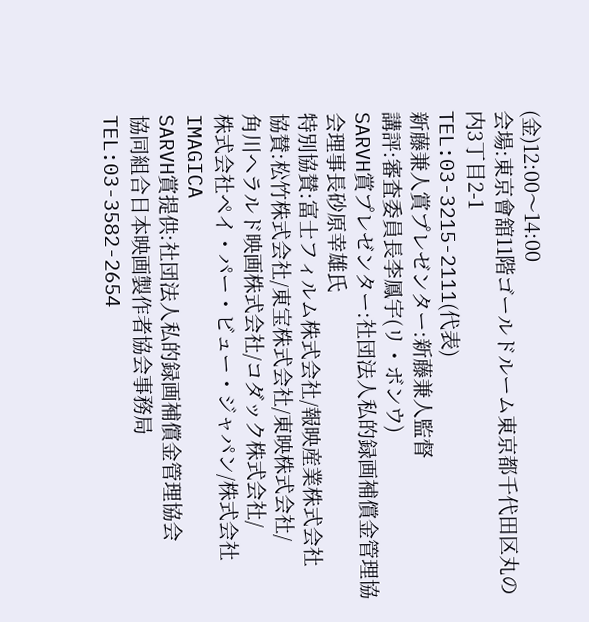(金)12:00〜14:00
会場:東京會舘11階ゴールドルーム東京都千代田区丸の内3丁目2-1
TEL:03-3215-2111(代表)
新藤兼人賞プレゼンター:新藤兼人監督
講評:審査委員長李鳳宇(リ・ボンウ)
SARVH賞プレゼンター:社団法人私的録画補償金管理協会理事長砂原幸雄氏
特別協賛:富士フィルム株式会社/報映産業株式会社
協賛:松竹株式会社/東宝株式会社/東映株式会社/
角川ヘラルド映画株式会社/コダック株式会社/
株式会社ペイ・パー・ビュー・ジャパン/株式会社IMAGICA
SARVH賞提供:社団法人私的録画補償金管理協会
協同組合日本映画製作者協会事務局
TEL:03-3582-2654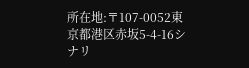所在地:〒107-0052東京都港区赤坂5-4-16シナリ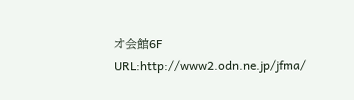オ会館6F
URL:http://www2.odn.ne.jp/jfma/